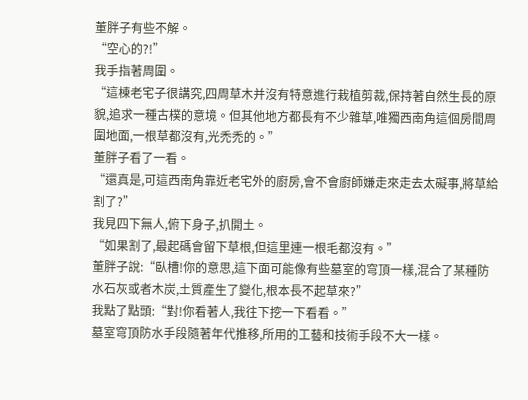董胖子有些不解。
“空心的?!”
我手指著周圍。
“這棟老宅子很講究,四周草木并沒有特意進行栽植剪裁,保持著自然生長的原貌,追求一種古樸的意境。但其他地方都長有不少雜草,唯獨西南角這個房間周圍地面,一根草都沒有,光禿禿的。”
董胖子看了一看。
“還真是,可這西南角靠近老宅外的廚房,會不會廚師嫌走來走去太礙事,將草給割了?”
我見四下無人,俯下身子,扒開土。
“如果割了,最起碼會留下草根,但這里連一根毛都沒有。”
董胖子說:“臥槽!你的意思,這下面可能像有些墓室的穹頂一樣,混合了某種防水石灰或者木炭,土質產生了變化,根本長不起草來?”
我點了點頭:“對!你看著人,我往下挖一下看看。”
墓室穹頂防水手段隨著年代推移,所用的工藝和技術手段不大一樣。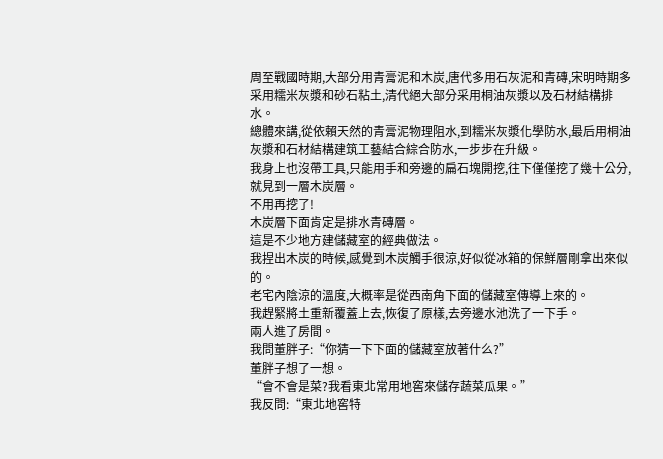周至戰國時期,大部分用青膏泥和木炭,唐代多用石灰泥和青磚,宋明時期多采用糯米灰漿和砂石粘土,清代絕大部分采用桐油灰漿以及石材結構排水。
總體來講,從依賴天然的青膏泥物理阻水,到糯米灰漿化學防水,最后用桐油灰漿和石材結構建筑工藝結合綜合防水,一步步在升級。
我身上也沒帶工具,只能用手和旁邊的扁石塊開挖,往下僅僅挖了幾十公分,就見到一層木炭層。
不用再挖了!
木炭層下面肯定是排水青磚層。
這是不少地方建儲藏室的經典做法。
我捏出木炭的時候,感覺到木炭觸手很涼,好似從冰箱的保鮮層剛拿出來似的。
老宅內陰涼的溫度,大概率是從西南角下面的儲藏室傳導上來的。
我趕緊將土重新覆蓋上去,恢復了原樣,去旁邊水池洗了一下手。
兩人進了房間。
我問董胖子:“你猜一下下面的儲藏室放著什么?”
董胖子想了一想。
“會不會是菜?我看東北常用地窖來儲存蔬菜瓜果。”
我反問:“東北地窖特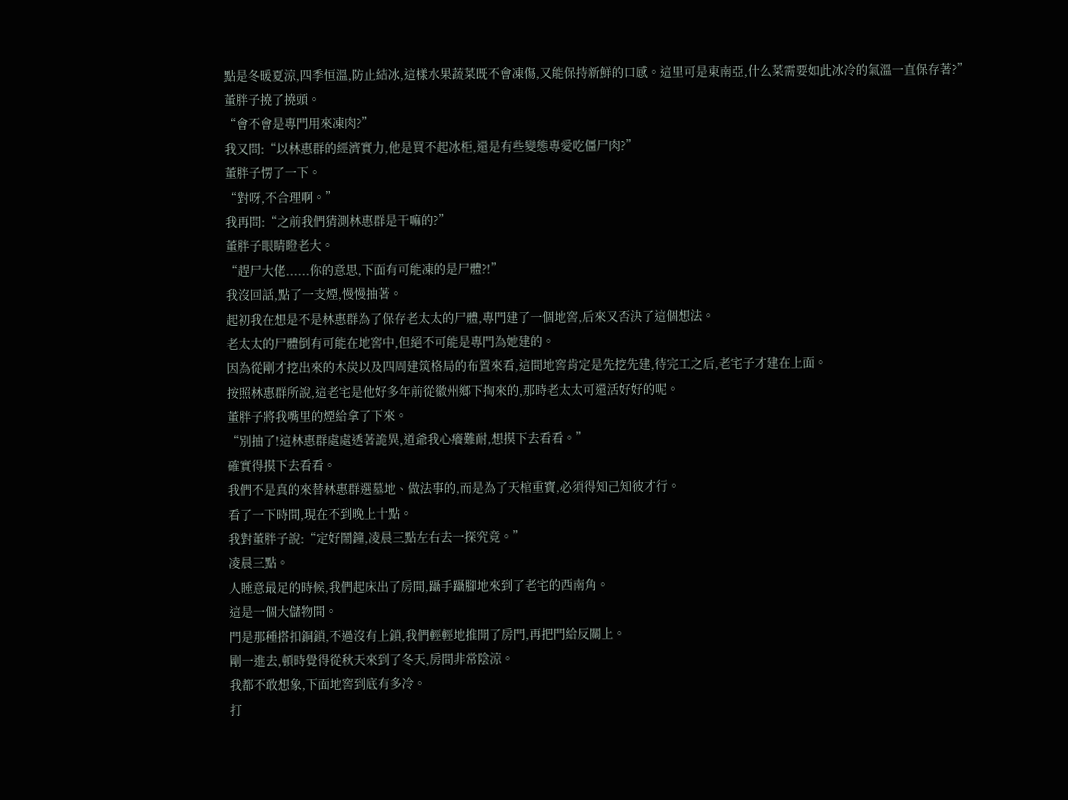點是冬暖夏涼,四季恒溫,防止結冰,這樣水果蔬菜既不會凍傷,又能保持新鮮的口感。這里可是東南亞,什么菜需要如此冰冷的氣溫一直保存著?”
董胖子撓了撓頭。
“會不會是專門用來凍肉?”
我又問:“以林惠群的經濟實力,他是買不起冰柜,還是有些變態專愛吃僵尸肉?”
董胖子愣了一下。
“對呀,不合理啊。”
我再問:“之前我們猜測林惠群是干嘛的?”
董胖子眼睛瞪老大。
“趕尸大佬......你的意思,下面有可能凍的是尸體?!”
我沒回話,點了一支煙,慢慢抽著。
起初我在想是不是林惠群為了保存老太太的尸體,專門建了一個地窖,后來又否決了這個想法。
老太太的尸體倒有可能在地窖中,但絕不可能是專門為她建的。
因為從剛才挖出來的木炭以及四周建筑格局的布置來看,這間地窖肯定是先挖先建,待完工之后,老宅子才建在上面。
按照林惠群所說,這老宅是他好多年前從徽州鄉下掏來的,那時老太太可還活好好的呢。
董胖子將我嘴里的煙給拿了下來。
“別抽了!這林惠群處處透著詭異,道爺我心癢難耐,想摸下去看看。”
確實得摸下去看看。
我們不是真的來替林惠群選墓地、做法事的,而是為了天棺重寶,必須得知己知彼才行。
看了一下時間,現在不到晚上十點。
我對董胖子說:“定好鬧鐘,凌晨三點左右去一探究竟。”
凌晨三點。
人睡意最足的時候,我們起床出了房間,躡手躡腳地來到了老宅的西南角。
這是一個大儲物間。
門是那種搭扣銅鎖,不過沒有上鎖,我們輕輕地推開了房門,再把門給反關上。
剛一進去,頓時覺得從秋天來到了冬天,房間非常陰涼。
我都不敢想象,下面地窖到底有多冷。
打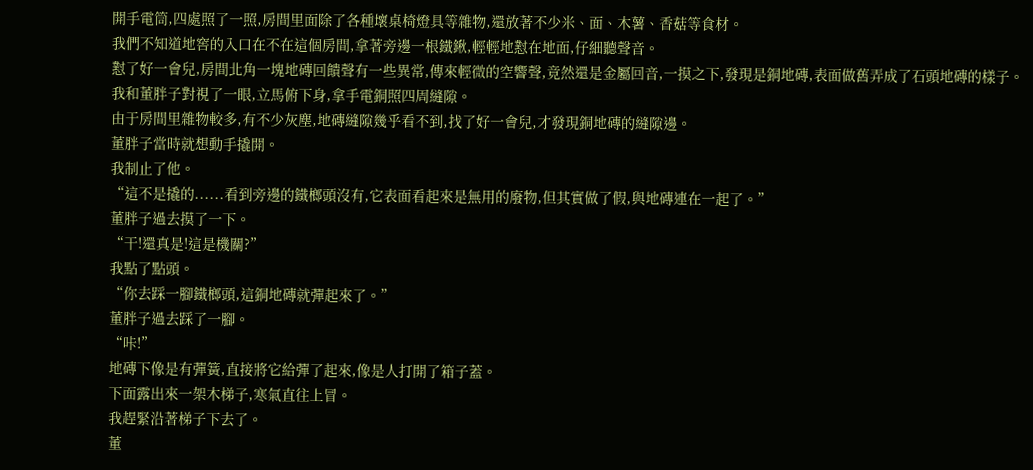開手電筒,四處照了一照,房間里面除了各種壞桌椅燈具等雜物,還放著不少米、面、木薯、香菇等食材。
我們不知道地窖的入口在不在這個房間,拿著旁邊一根鐵鍬,輕輕地懟在地面,仔細聽聲音。
懟了好一會兒,房間北角一塊地磚回饋聲有一些異常,傳來輕微的空響聲,竟然還是金屬回音,一摸之下,發現是銅地磚,表面做舊弄成了石頭地磚的樣子。
我和董胖子對視了一眼,立馬俯下身,拿手電銅照四周縫隙。
由于房間里雜物較多,有不少灰塵,地磚縫隙幾乎看不到,找了好一會兒,才發現銅地磚的縫隙邊。
董胖子當時就想動手撬開。
我制止了他。
“這不是撬的......看到旁邊的鐵榔頭沒有,它表面看起來是無用的廢物,但其實做了假,與地磚連在一起了。”
董胖子過去摸了一下。
“干!還真是!這是機關?”
我點了點頭。
“你去踩一腳鐵榔頭,這銅地磚就彈起來了。”
董胖子過去踩了一腳。
“咔!”
地磚下像是有彈簧,直接將它給彈了起來,像是人打開了箱子蓋。
下面露出來一架木梯子,寒氣直往上冒。
我趕緊沿著梯子下去了。
董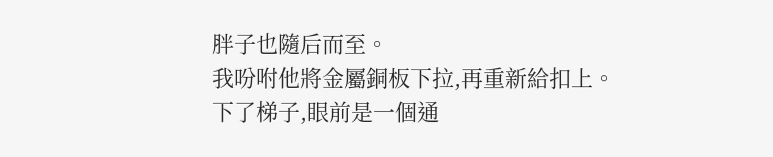胖子也隨后而至。
我吩咐他將金屬銅板下拉,再重新給扣上。
下了梯子,眼前是一個通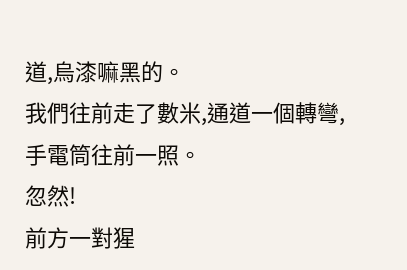道,烏漆嘛黑的。
我們往前走了數米,通道一個轉彎,手電筒往前一照。
忽然!
前方一對猩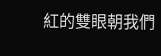紅的雙眼朝我們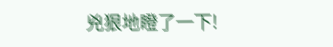兇狠地瞪了一下!